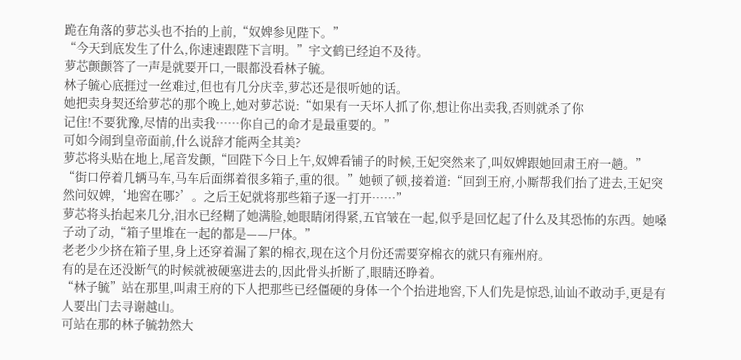跪在角落的萝芯头也不抬的上前,“奴婢参见陛下。”
“今天到底发生了什么,你速速跟陛下言明。”宇文鹤已经迫不及待。
萝芯颤颤答了一声是就要开口,一眼都没看林子毓。
林子毓心底捱过一丝难过,但也有几分庆幸,萝芯还是很听她的话。
她把卖身契还给萝芯的那个晚上,她对萝芯说:“如果有一天坏人抓了你,想让你出卖我,否则就杀了你
记住!不要犹豫,尽情的出卖我……你自己的命才是最重要的。”
可如今闹到皇帝面前,什么说辞才能两全其美?
萝芯将头贴在地上,尾音发颤,“回陛下今日上午,奴婢看铺子的时候,王妃突然来了,叫奴婢跟她回肃王府一趟。”
“街口停着几辆马车,马车后面绑着很多箱子,重的很。”她顿了顿,接着道:“回到王府,小厮帮我们抬了进去,王妃突然问奴婢,‘地窖在哪?’。之后王妃就将那些箱子逐一打开……”
萝芯将头抬起来几分,泪水已经糊了她满脸,她眼睛闭得紧,五官皱在一起,似乎是回忆起了什么及其恐怖的东西。她嗓子动了动,“箱子里堆在一起的都是——尸体。”
老老少少挤在箱子里,身上还穿着漏了絮的棉衣,现在这个月份还需要穿棉衣的就只有雍州府。
有的是在还没断气的时候就被硬塞进去的,因此骨头折断了,眼睛还睁着。
“林子毓”站在那里,叫肃王府的下人把那些已经僵硬的身体一个个抬进地窖,下人们先是惊恐,讪讪不敢动手,更是有人要出门去寻谢越山。
可站在那的林子毓勃然大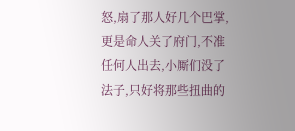怒,扇了那人好几个巴掌,更是命人关了府门,不准任何人出去,小厮们没了法子,只好将那些扭曲的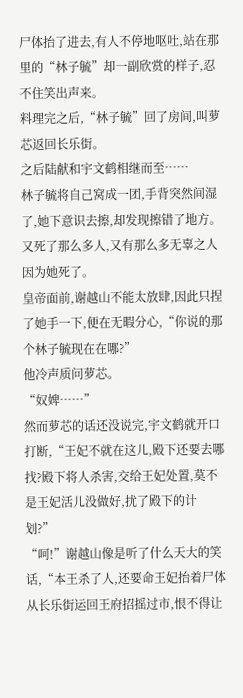尸体抬了进去,有人不停地呕吐,站在那里的“林子毓”却一副欣赏的样子,忍不住笑出声来。
料理完之后,“林子毓”回了房间,叫萝芯返回长乐街。
之后陆献和宇文鹤相继而至……
林子毓将自己窝成一团,手背突然间湿了,她下意识去擦,却发现擦错了地方。
又死了那么多人,又有那么多无辜之人因为她死了。
皇帝面前,谢越山不能太放肆,因此只捏了她手一下,便在无暇分心,“你说的那个林子毓现在在哪?”
他冷声质问萝芯。
“奴婢……”
然而萝芯的话还没说完,宇文鹤就开口打断,“王妃不就在这儿,殿下还要去哪找?殿下将人杀害,交给王妃处置,莫不是王妃活儿没做好,扰了殿下的计划?”
“呵!”谢越山像是听了什么天大的笑话,“本王杀了人,还要命王妃抬着尸体从长乐街运回王府招摇过市,恨不得让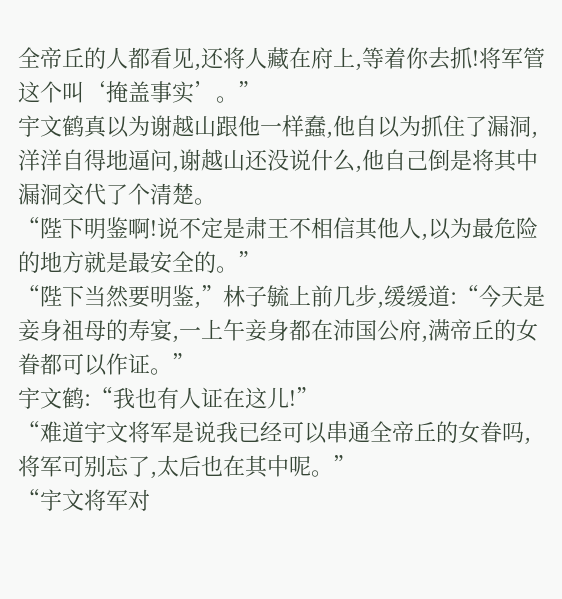全帝丘的人都看见,还将人藏在府上,等着你去抓!将军管这个叫‘掩盖事实’。”
宇文鹤真以为谢越山跟他一样蠢,他自以为抓住了漏洞,洋洋自得地逼问,谢越山还没说什么,他自己倒是将其中漏洞交代了个清楚。
“陛下明鉴啊!说不定是肃王不相信其他人,以为最危险的地方就是最安全的。”
“陛下当然要明鉴,”林子毓上前几步,缓缓道:“今天是妾身祖母的寿宴,一上午妾身都在沛国公府,满帝丘的女眷都可以作证。”
宇文鹤:“我也有人证在这儿!”
“难道宇文将军是说我已经可以串通全帝丘的女眷吗,将军可别忘了,太后也在其中呢。”
“宇文将军对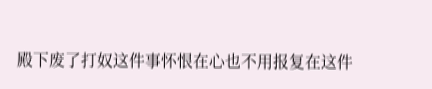殿下废了打奴这件事怀恨在心也不用报复在这件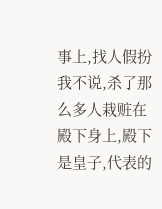事上,找人假扮我不说,杀了那么多人栽赃在殿下身上,殿下是皇子,代表的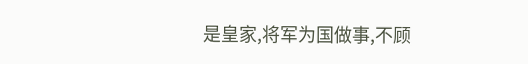是皇家,将军为国做事,不顾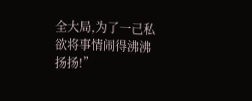全大局,为了一己私欲将事情闹得沸沸扬扬!”